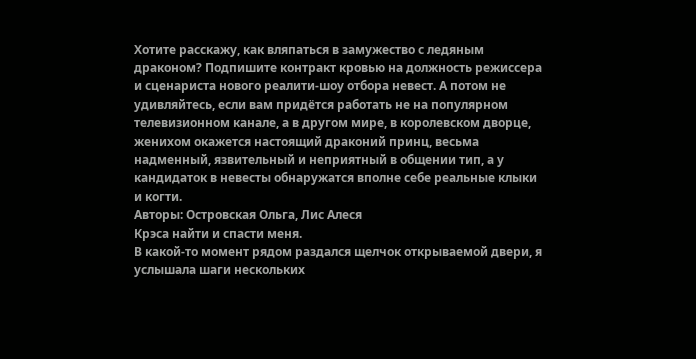Хотите расскажу, как вляпаться в замужество с ледяным драконом? Подпишите контракт кровью на должность режиссера и сценариста нового реалити-шоу отбора невест. А потом не удивляйтесь, если вам придётся работать не на популярном телевизионном канале, а в другом мире, в королевском дворце, женихом окажется настоящий драконий принц, весьма надменный, язвительный и неприятный в общении тип, а у кандидаток в невесты обнаружатся вполне себе реальные клыки и когти.
Авторы: Островская Ольга, Лис Алеся
Крэса найти и спасти меня.
В какой-то момент рядом раздался щелчок открываемой двери, я услышала шаги нескольких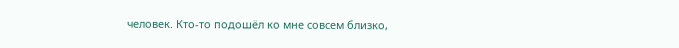человек. Кто-то подошёл ко мне совсем близко,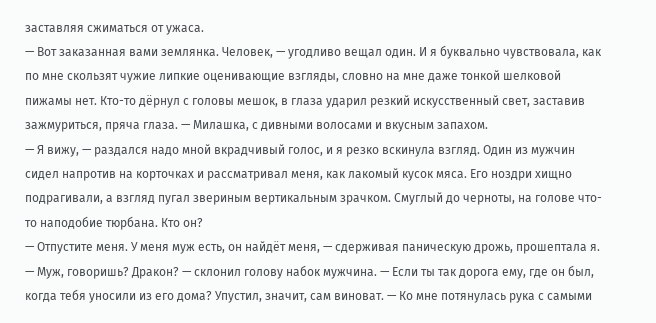заставляя сжиматься от ужаса.
— Вот заказанная вами землянка. Человек, — угодливо вещал один. И я буквально чувствовала, как по мне скользят чужие липкие оценивающие взгляды, словно на мне даже тонкой шелковой пижамы нет. Кто-то дёрнул с головы мешок, в глаза ударил резкий искусственный свет, заставив зажмуриться, пряча глаза. — Милашка, с дивными волосами и вкусным запахом.
— Я вижу, — раздался надо мной вкрадчивый голос, и я резко вскинула взгляд. Один из мужчин сидел напротив на корточках и рассматривал меня, как лакомый кусок мяса. Его ноздри хищно подрагивали, а взгляд пугал звериным вертикальным зрачком. Смуглый до черноты, на голове что-то наподобие тюрбана. Кто он?
— Отпустите меня. У меня муж есть, он найдёт меня, — сдерживая паническую дрожь, прошептала я.
— Муж, говоришь? Дракон? — склонил голову набок мужчина. — Если ты так дорога ему, где он был, когда тебя уносили из его дома? Упустил, значит, сам виноват. — Ко мне потянулась рука с самыми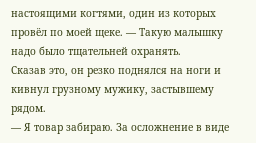настоящими когтями, один из которых провёл по моей щеке. — Такую малышку надо было тщательней охранять.
Сказав это, он резко поднялся на ноги и кивнул грузному мужику, застывшему рядом.
— Я товар забираю. За осложнение в виде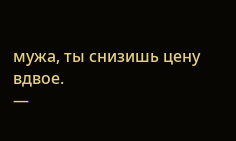мужа, ты снизишь цену вдвое.
—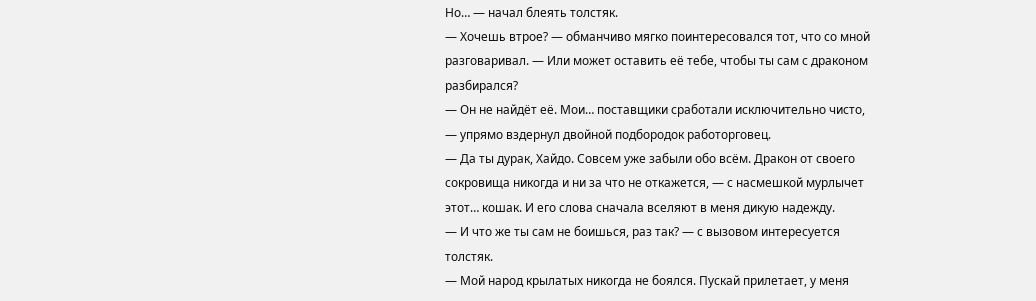Но… — начал блеять толстяк.
— Хочешь втрое? — обманчиво мягко поинтересовался тот, что со мной разговаривал. — Или может оставить её тебе, чтобы ты сам с драконом разбирался?
— Он не найдёт её. Мои… поставщики сработали исключительно чисто, — упрямо вздернул двойной подбородок работорговец.
— Да ты дурак, Хайдо. Совсем уже забыли обо всём. Дракон от своего сокровища никогда и ни за что не откажется, — с насмешкой мурлычет этот… кошак. И его слова сначала вселяют в меня дикую надежду.
— И что же ты сам не боишься, раз так? — с вызовом интересуется толстяк.
— Мой народ крылатых никогда не боялся. Пускай прилетает, у меня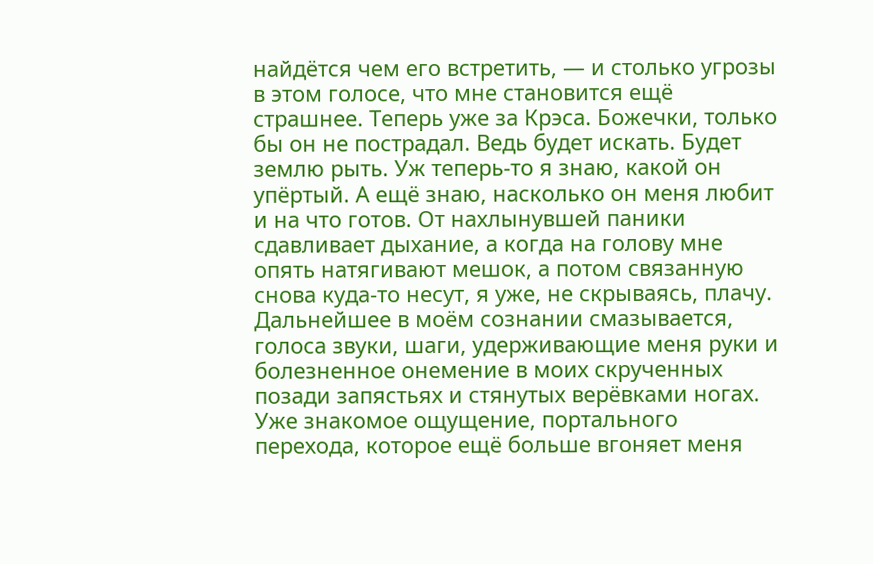найдётся чем его встретить, — и столько угрозы в этом голосе, что мне становится ещё страшнее. Теперь уже за Крэса. Божечки, только бы он не пострадал. Ведь будет искать. Будет землю рыть. Уж теперь-то я знаю, какой он упёртый. А ещё знаю, насколько он меня любит и на что готов. От нахлынувшей паники сдавливает дыхание, а когда на голову мне опять натягивают мешок, а потом связанную снова куда-то несут, я уже, не скрываясь, плачу.
Дальнейшее в моём сознании смазывается, голоса звуки, шаги, удерживающие меня руки и болезненное онемение в моих скрученных позади запястьях и стянутых верёвками ногах. Уже знакомое ощущение, портального перехода, которое ещё больше вгоняет меня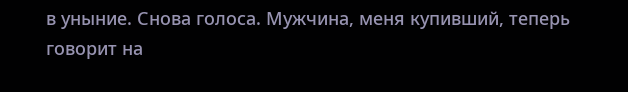в уныние. Снова голоса. Мужчина, меня купивший, теперь говорит на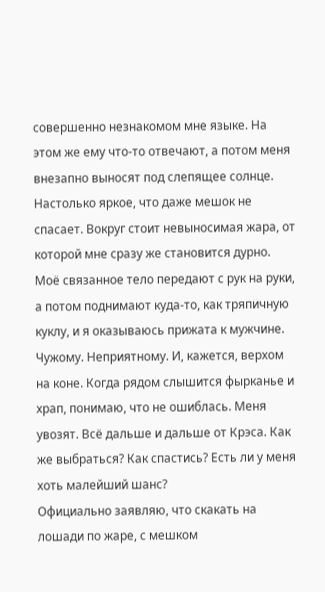совершенно незнакомом мне языке. На этом же ему что-то отвечают, а потом меня внезапно выносят под слепящее солнце. Настолько яркое, что даже мешок не спасает. Вокруг стоит невыносимая жара, от которой мне сразу же становится дурно. Моё связанное тело передают с рук на руки, а потом поднимают куда-то, как тряпичную куклу, и я оказываюсь прижата к мужчине. Чужому. Неприятному. И, кажется, верхом на коне. Когда рядом слышится фырканье и храп, понимаю, что не ошиблась. Меня увозят. Всё дальше и дальше от Крэса. Как же выбраться? Как спастись? Есть ли у меня хоть малейший шанс?
Официально заявляю, что скакать на лошади по жаре, с мешком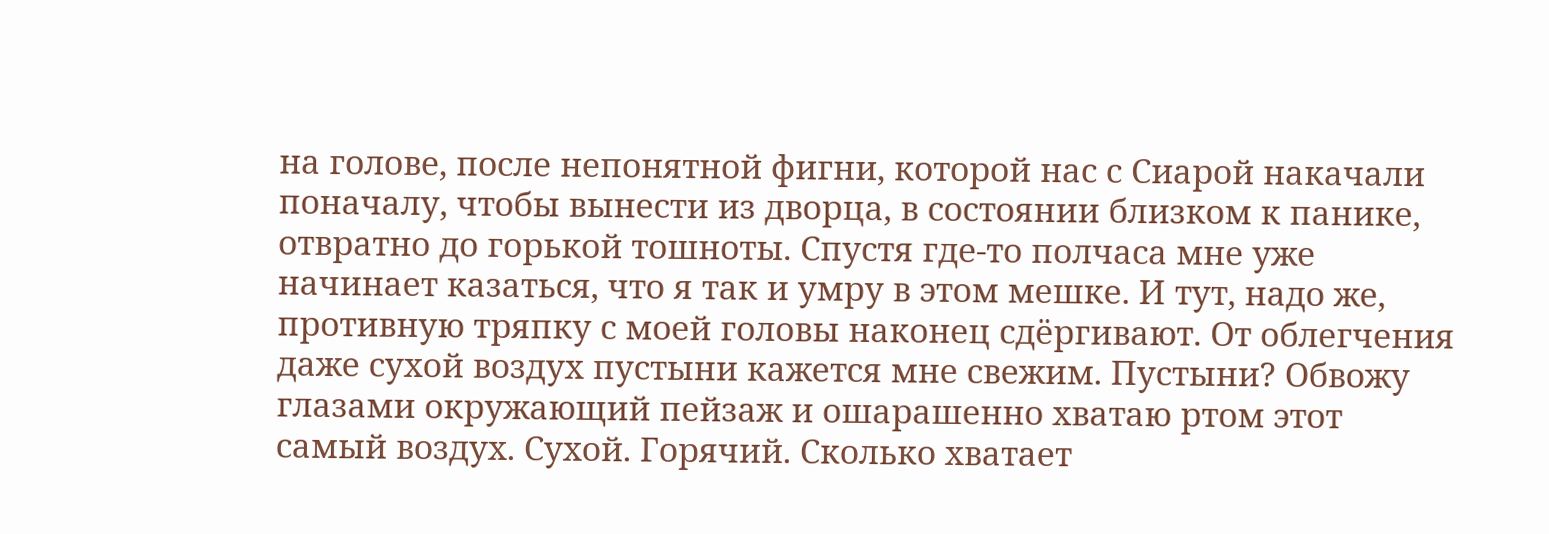на голове, после непонятной фигни, которой нас с Сиарой накачали поначалу, чтобы вынести из дворца, в состоянии близком к панике, отвратно до горькой тошноты. Спустя где-то полчаса мне уже начинает казаться, что я так и умру в этом мешке. И тут, надо же, противную тряпку с моей головы наконец сдёргивают. От облегчения даже сухой воздух пустыни кажется мне свежим. Пустыни? Обвожу глазами окружающий пейзаж и ошарашенно хватаю ртом этот самый воздух. Сухой. Горячий. Сколько хватает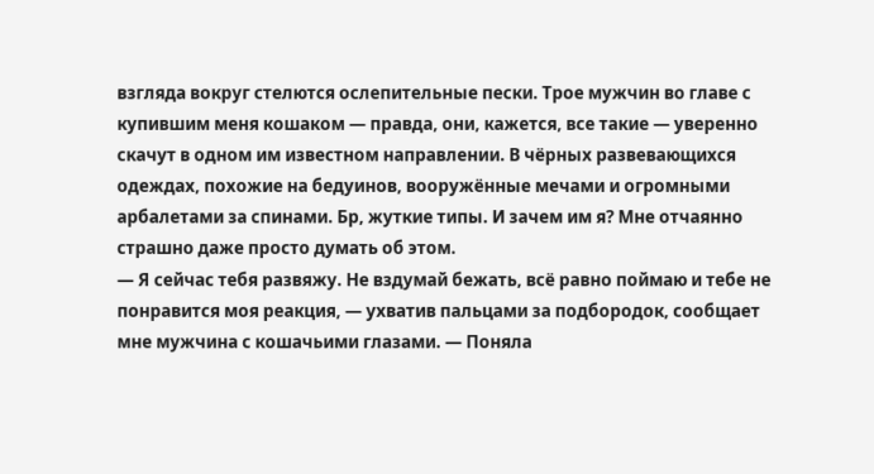взгляда вокруг стелются ослепительные пески. Трое мужчин во главе с купившим меня кошаком — правда, они, кажется, все такие — уверенно скачут в одном им известном направлении. В чёрных развевающихся одеждах, похожие на бедуинов, вооружённые мечами и огромными арбалетами за спинами. Бр, жуткие типы. И зачем им я? Мне отчаянно страшно даже просто думать об этом.
— Я сейчас тебя развяжу. Не вздумай бежать, всё равно поймаю и тебе не понравится моя реакция, — ухватив пальцами за подбородок, сообщает мне мужчина с кошачьими глазами. — Поняла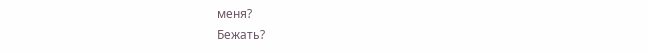меня?
Бежать?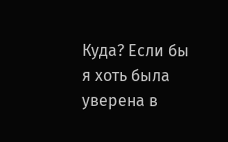Куда? Если бы я хоть была уверена в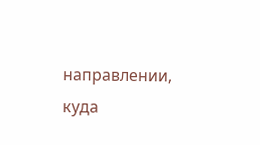направлении, куда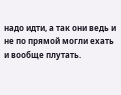надо идти, а так они ведь и не по прямой могли ехать и вообще плутать.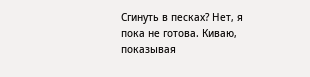Сгинуть в песках? Нет, я пока не готова. Киваю, показывая